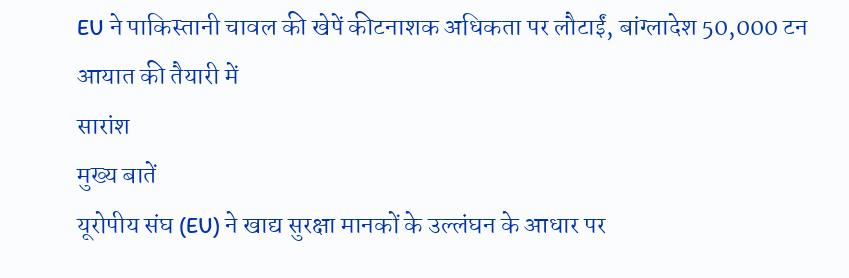EU ने पाकिस्तानी चावल की खेपें कीटनाशक अधिकता पर लौटाईं, बांग्लादेश 50,000 टन आयात की तैयारी में
सारांश
मुख्य बातें
यूरोपीय संघ (EU) ने खाद्य सुरक्षा मानकों के उल्लंघन के आधार पर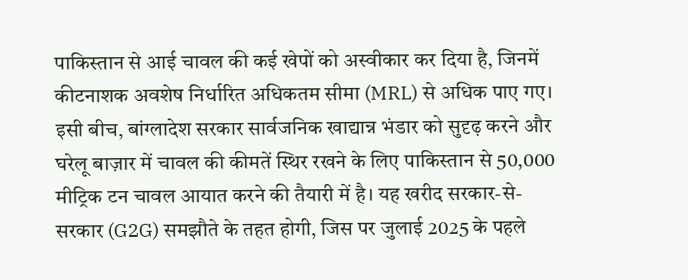पाकिस्तान से आई चावल की कई खेपों को अस्वीकार कर दिया है, जिनमें कीटनाशक अवशेष निर्धारित अधिकतम सीमा (MRL) से अधिक पाए गए। इसी बीच, बांग्लादेश सरकार सार्वजनिक खाद्यान्न भंडार को सुदृढ़ करने और घरेलू बाज़ार में चावल की कीमतें स्थिर रखने के लिए पाकिस्तान से 50,000 मीट्रिक टन चावल आयात करने की तैयारी में है। यह खरीद सरकार-से-सरकार (G2G) समझौते के तहत होगी, जिस पर जुलाई 2025 के पहले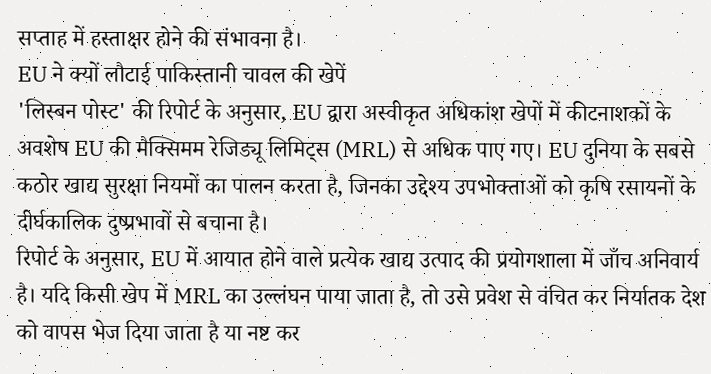सप्ताह में हस्ताक्षर होने की संभावना है।
EU ने क्यों लौटाई पाकिस्तानी चावल की खेपें
'लिस्बन पोस्ट' की रिपोर्ट के अनुसार, EU द्वारा अस्वीकृत अधिकांश खेपों में कीटनाशकों के अवशेष EU की मैक्सिमम रेजिड्यू लिमिट्स (MRL) से अधिक पाए गए। EU दुनिया के सबसे कठोर खाद्य सुरक्षा नियमों का पालन करता है, जिनका उद्देश्य उपभोक्ताओं को कृषि रसायनों के दीर्घकालिक दुष्प्रभावों से बचाना है।
रिपोर्ट के अनुसार, EU में आयात होने वाले प्रत्येक खाद्य उत्पाद की प्रयोगशाला में जाँच अनिवार्य है। यदि किसी खेप में MRL का उल्लंघन पाया जाता है, तो उसे प्रवेश से वंचित कर निर्यातक देश को वापस भेज दिया जाता है या नष्ट कर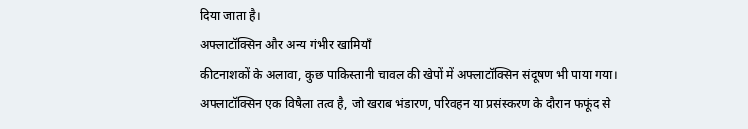दिया जाता है।
अफ्लाटॉक्सिन और अन्य गंभीर खामियाँ
कीटनाशकों के अलावा, कुछ पाकिस्तानी चावल की खेपों में अफ्लाटॉक्सिन संदूषण भी पाया गया। अफ्लाटॉक्सिन एक विषैला तत्व है, जो खराब भंडारण, परिवहन या प्रसंस्करण के दौरान फफूंद से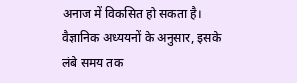अनाज में विकसित हो सकता है। वैज्ञानिक अध्ययनों के अनुसार, इसके लंबे समय तक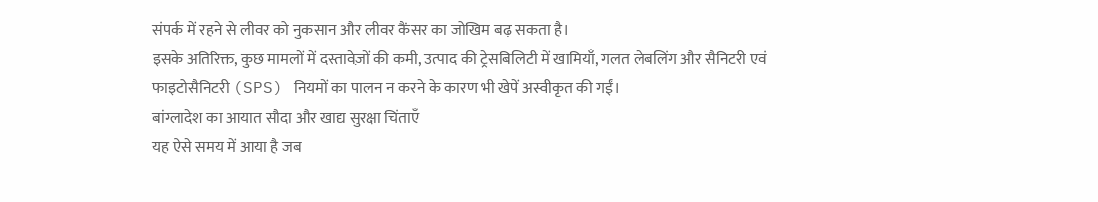संपर्क में रहने से लीवर को नुकसान और लीवर कैंसर का जोखिम बढ़ सकता है।
इसके अतिरिक्त, कुछ मामलों में दस्तावेज़ों की कमी, उत्पाद की ट्रेसबिलिटी में खामियाँ, गलत लेबलिंग और सैनिटरी एवं फाइटोसैनिटरी (SPS) नियमों का पालन न करने के कारण भी खेपें अस्वीकृत की गईं।
बांग्लादेश का आयात सौदा और खाद्य सुरक्षा चिंताएँ
यह ऐसे समय में आया है जब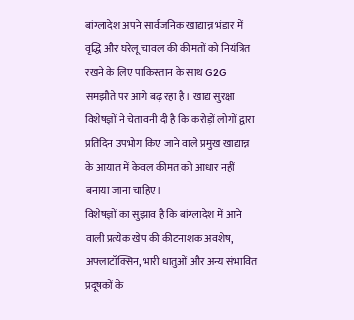बांग्लादेश अपने सार्वजनिक खाद्यान्न भंडार में वृद्धि और घरेलू चावल की कीमतों को नियंत्रित रखने के लिए पाकिस्तान के साथ G2G समझौते पर आगे बढ़ रहा है। खाद्य सुरक्षा विशेषज्ञों ने चेतावनी दी है कि करोड़ों लोगों द्वारा प्रतिदिन उपभोग किए जाने वाले प्रमुख खाद्यान्न के आयात में केवल कीमत को आधार नहीं बनाया जाना चाहिए।
विशेषज्ञों का सुझाव है कि बांग्लादेश में आने वाली प्रत्येक खेप की कीटनाशक अवशेष, अफ्लाटॉक्सिन, भारी धातुओं और अन्य संभावित प्रदूषकों के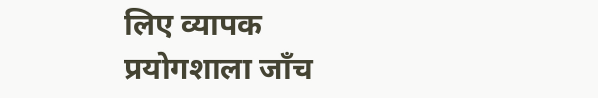लिए व्यापक प्रयोगशाला जाँच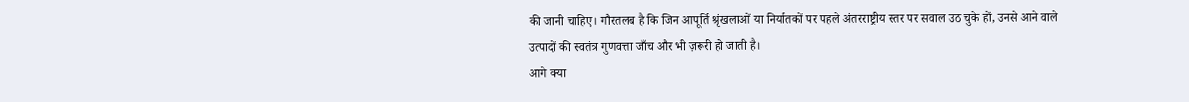की जानी चाहिए। गौरतलब है कि जिन आपूर्ति श्रृंखलाओं या निर्यातकों पर पहले अंतरराष्ट्रीय स्तर पर सवाल उठ चुके हों, उनसे आने वाले उत्पादों की स्वतंत्र गुणवत्ता जाँच और भी ज़रूरी हो जाती है।
आगे क्या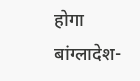होगा
बांग्लादेश-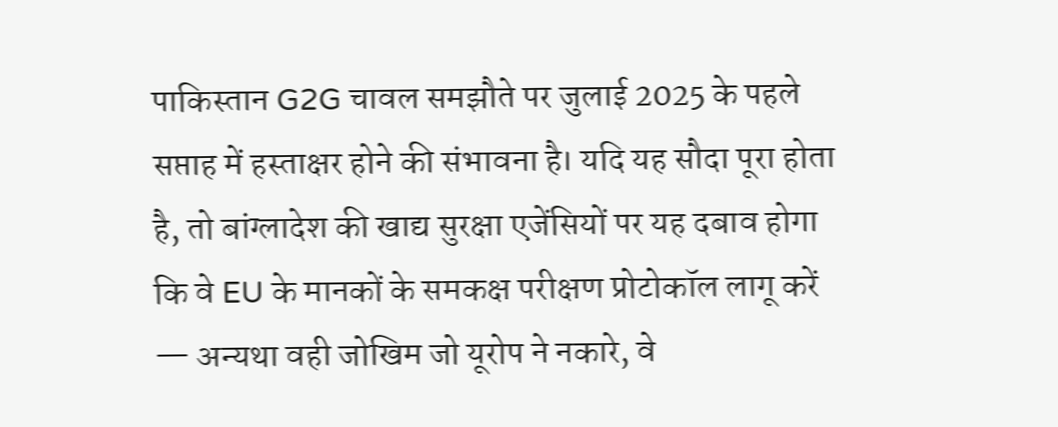पाकिस्तान G2G चावल समझौते पर जुलाई 2025 के पहले सप्ताह में हस्ताक्षर होने की संभावना है। यदि यह सौदा पूरा होता है, तो बांग्लादेश की खाद्य सुरक्षा एजेंसियों पर यह दबाव होगा कि वे EU के मानकों के समकक्ष परीक्षण प्रोटोकॉल लागू करें — अन्यथा वही जोखिम जो यूरोप ने नकारे, वे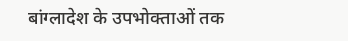बांग्लादेश के उपभोक्ताओं तक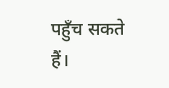पहुँच सकते हैं।